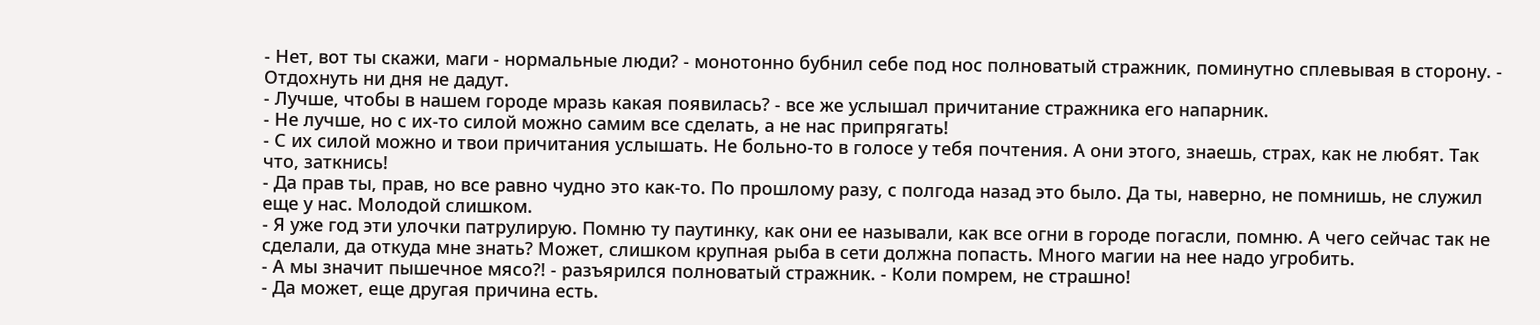- Нет, вот ты скажи, маги - нормальные люди? - монотонно бубнил себе под нос полноватый стражник, поминутно сплевывая в сторону. - Отдохнуть ни дня не дадут.
- Лучше, чтобы в нашем городе мразь какая появилась? - все же услышал причитание стражника его напарник.
- Не лучше, но с их-то силой можно самим все сделать, а не нас припрягать!
- С их силой можно и твои причитания услышать. Не больно-то в голосе у тебя почтения. А они этого, знаешь, страх, как не любят. Так что, заткнись!
- Да прав ты, прав, но все равно чудно это как-то. По прошлому разу, с полгода назад это было. Да ты, наверно, не помнишь, не служил еще у нас. Молодой слишком.
- Я уже год эти улочки патрулирую. Помню ту паутинку, как они ее называли, как все огни в городе погасли, помню. А чего сейчас так не сделали, да откуда мне знать? Может, слишком крупная рыба в сети должна попасть. Много магии на нее надо угробить.
- А мы значит пышечное мясо?! - разъярился полноватый стражник. - Коли помрем, не страшно!
- Да может, еще другая причина есть.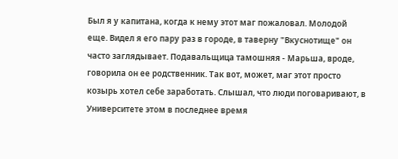Был я у капитана, когда к нему этот маг пожаловал. Молодой еще. Видел я его пару раз в городе, в таверну "Вкуснотище" он часто заглядывает. Подавальщица тамошняя - Марьша, вроде, говорила он ее родственник. Так вот, может, маг этот просто козырь хотел себе заработать. Слышал, что люди поговаривают, в Университете этом в последнее время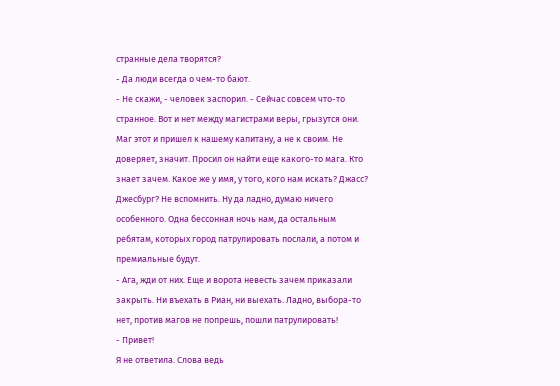странные дела творятся?
- Да люди всегда о чем-то бают.
- Не скажи, - человек заспорил. - Сейчас совсем что-то странное. Вот и нет между магистрами веры, грызутся они. Маг этот и пришел к нашему капитану, а не к своим. Не доверяет, значит. Просил он найти еще какого-то мага. Кто знает зачем. Какое же у имя, у того, кого нам искать? Джасс? Джесбург? Не вспомнить. Ну да ладно, думаю ничего особенного. Одна бессонная ночь нам, да остальным ребятам, которых город патрулировать послали, а потом и премиальные будут.
- Ага, жди от них. Еще и ворота невесть зачем приказали закрыть. Ни въехать в Риан, ни выехать. Ладно, выбора-то нет, против магов не попрешь, пошли патрулировать!
- Привет!
Я не ответила. Слова ведь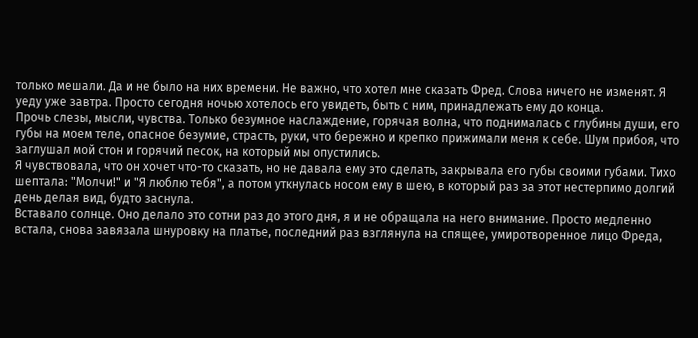только мешали. Да и не было на них времени. Не важно, что хотел мне сказать Фред. Слова ничего не изменят. Я уеду уже завтра. Просто сегодня ночью хотелось его увидеть, быть с ним, принадлежать ему до конца.
Прочь слезы, мысли, чувства. Только безумное наслаждение, горячая волна, что поднималась с глубины души, его губы на моем теле, опасное безумие, страсть, руки, что бережно и крепко прижимали меня к себе. Шум прибоя, что заглушал мой стон и горячий песок, на который мы опустились.
Я чувствовала, что он хочет что-то сказать, но не давала ему это сделать, закрывала его губы своими губами. Тихо шептала: "Молчи!" и "Я люблю тебя", а потом уткнулась носом ему в шею, в который раз за этот нестерпимо долгий день делая вид, будто заснула.
Вставало солнце. Оно делало это сотни раз до этого дня, я и не обращала на него внимание. Просто медленно встала, снова завязала шнуровку на платье, последний раз взглянула на спящее, умиротворенное лицо Фреда,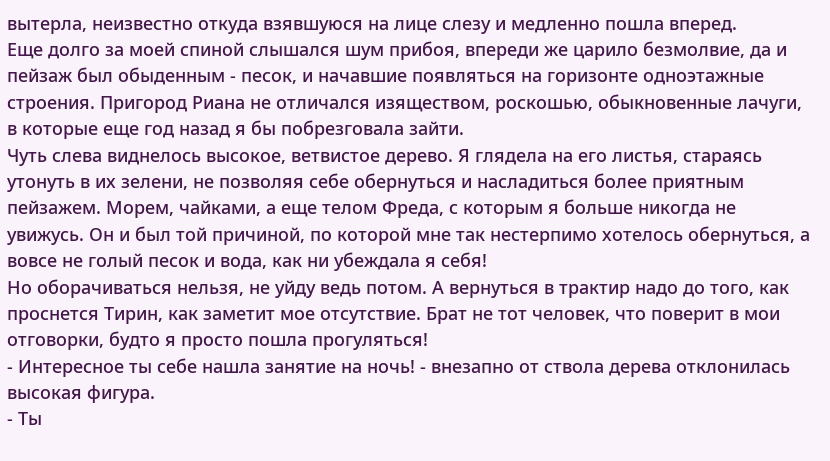вытерла, неизвестно откуда взявшуюся на лице слезу и медленно пошла вперед.
Еще долго за моей спиной слышался шум прибоя, впереди же царило безмолвие, да и пейзаж был обыденным - песок, и начавшие появляться на горизонте одноэтажные строения. Пригород Риана не отличался изяществом, роскошью, обыкновенные лачуги, в которые еще год назад я бы побрезговала зайти.
Чуть слева виднелось высокое, ветвистое дерево. Я глядела на его листья, стараясь утонуть в их зелени, не позволяя себе обернуться и насладиться более приятным пейзажем. Морем, чайками, а еще телом Фреда, с которым я больше никогда не увижусь. Он и был той причиной, по которой мне так нестерпимо хотелось обернуться, а вовсе не голый песок и вода, как ни убеждала я себя!
Но оборачиваться нельзя, не уйду ведь потом. А вернуться в трактир надо до того, как проснется Тирин, как заметит мое отсутствие. Брат не тот человек, что поверит в мои отговорки, будто я просто пошла прогуляться!
- Интересное ты себе нашла занятие на ночь! - внезапно от ствола дерева отклонилась высокая фигура.
- Ты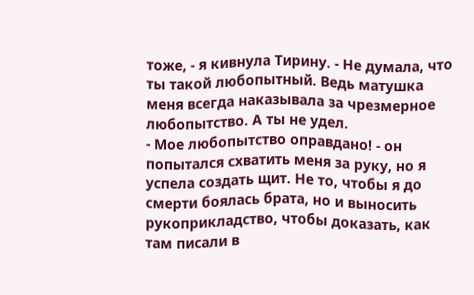тоже, - я кивнула Тирину. - Не думала, что ты такой любопытный. Ведь матушка меня всегда наказывала за чрезмерное любопытство. А ты не удел.
- Мое любопытство оправдано! - он попытался схватить меня за руку, но я успела создать щит. Не то, чтобы я до смерти боялась брата, но и выносить рукоприкладство, чтобы доказать, как там писали в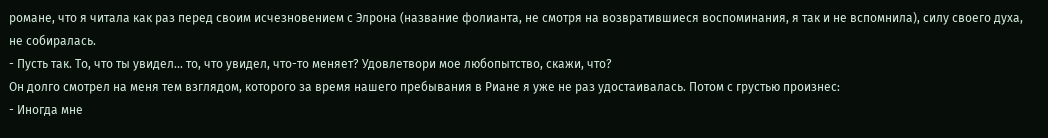романе, что я читала как раз перед своим исчезновением с Элрона (название фолианта, не смотря на возвратившиеся воспоминания, я так и не вспомнила), силу своего духа, не собиралась.
- Пусть так. То, что ты увидел... то, что увидел, что-то меняет? Удовлетвори мое любопытство, скажи, что?
Он долго смотрел на меня тем взглядом, которого за время нашего пребывания в Риане я уже не раз удостаивалась. Потом с грустью произнес:
- Иногда мне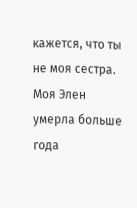кажется, что ты не моя сестра. Моя Элен умерла больше года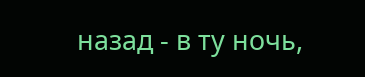назад - в ту ночь,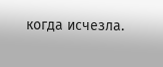когда исчезла.